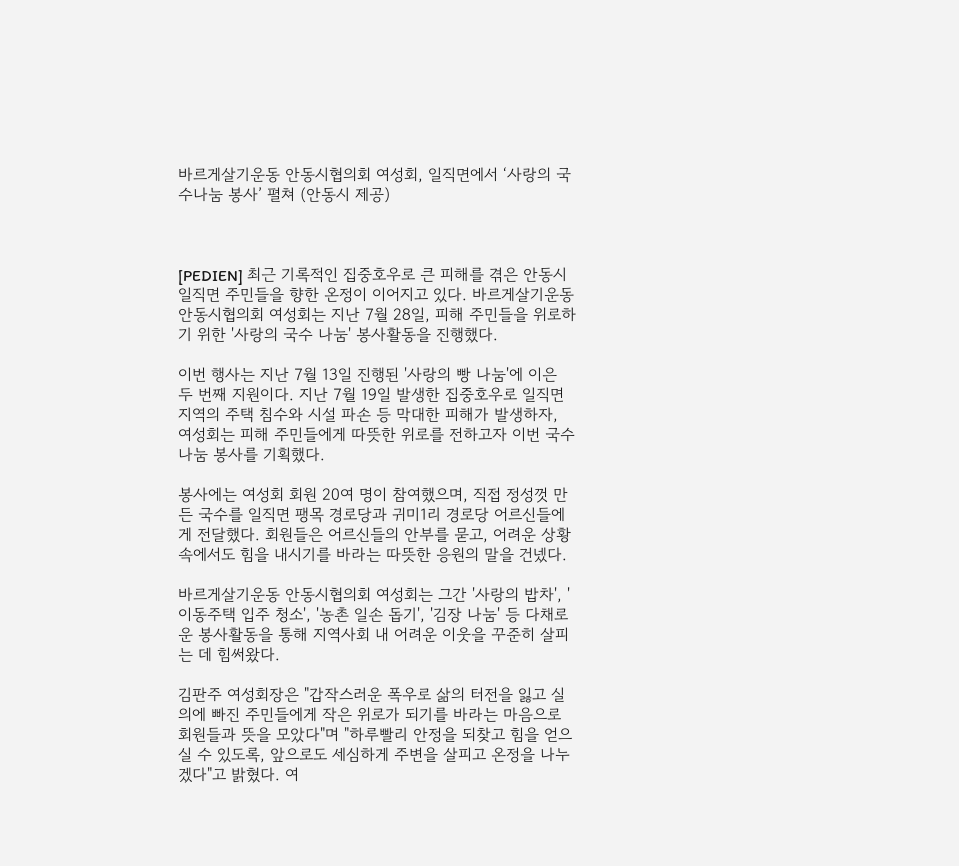바르게살기운동 안동시협의회 여성회, 일직면에서 ‘사랑의 국수나눔 봉사’ 펼쳐 (안동시 제공)



[PEDIEN] 최근 기록적인 집중호우로 큰 피해를 겪은 안동시 일직면 주민들을 향한 온정이 이어지고 있다. 바르게살기운동 안동시협의회 여성회는 지난 7월 28일, 피해 주민들을 위로하기 위한 '사랑의 국수 나눔' 봉사활동을 진행했다.

이번 행사는 지난 7월 13일 진행된 '사랑의 빵 나눔'에 이은 두 번째 지원이다. 지난 7월 19일 발생한 집중호우로 일직면 지역의 주택 침수와 시설 파손 등 막대한 피해가 발생하자, 여성회는 피해 주민들에게 따뜻한 위로를 전하고자 이번 국수 나눔 봉사를 기획했다.

봉사에는 여성회 회원 20여 명이 참여했으며, 직접 정성껏 만든 국수를 일직면 팽목 경로당과 귀미1리 경로당 어르신들에게 전달했다. 회원들은 어르신들의 안부를 묻고, 어려운 상황 속에서도 힘을 내시기를 바라는 따뜻한 응원의 말을 건넸다.

바르게살기운동 안동시협의회 여성회는 그간 '사랑의 밥차', '이동주택 입주 청소', '농촌 일손 돕기', '김장 나눔' 등 다채로운 봉사활동을 통해 지역사회 내 어려운 이웃을 꾸준히 살피는 데 힘써왔다.

김판주 여성회장은 "갑작스러운 폭우로 삶의 터전을 잃고 실의에 빠진 주민들에게 작은 위로가 되기를 바라는 마음으로 회원들과 뜻을 모았다"며 "하루빨리 안정을 되찾고 힘을 얻으실 수 있도록, 앞으로도 세심하게 주변을 살피고 온정을 나누겠다"고 밝혔다. 여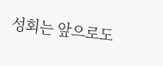성회는 앞으로도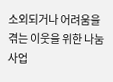소외되거나 어려움을 겪는 이웃을 위한 나눔 사업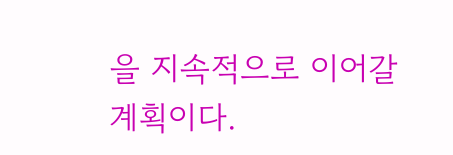을 지속적으로 이어갈 계획이다.